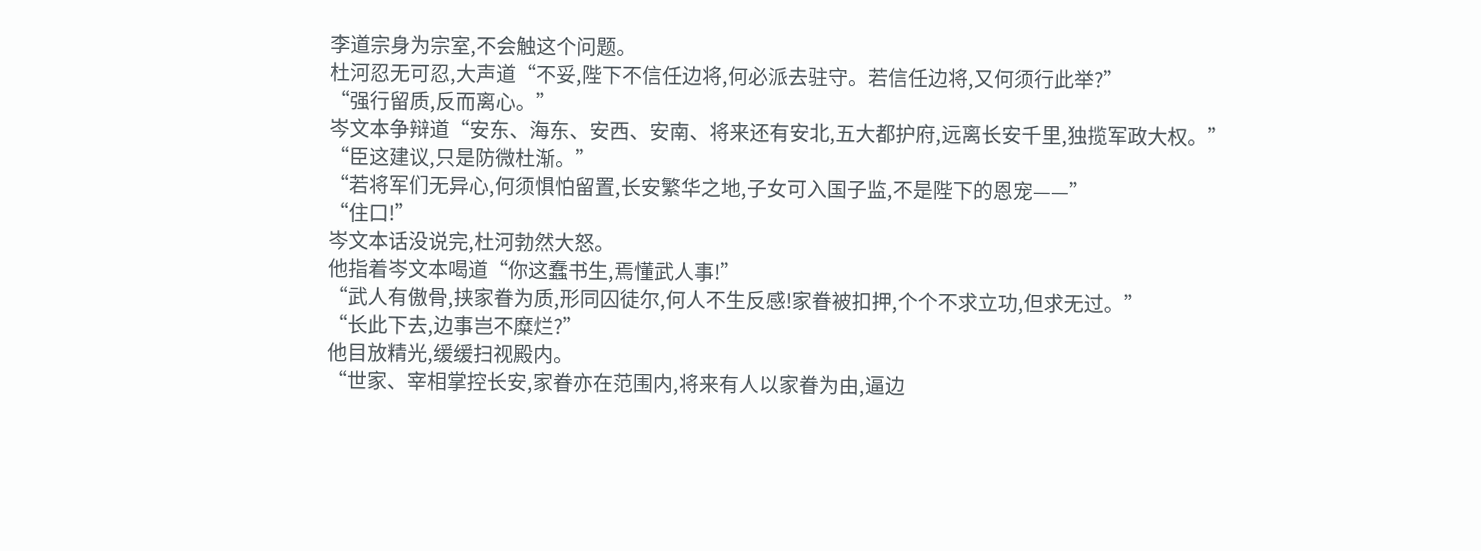李道宗身为宗室,不会触这个问题。
杜河忍无可忍,大声道“不妥,陛下不信任边将,何必派去驻守。若信任边将,又何须行此举?”
“强行留质,反而离心。”
岑文本争辩道“安东、海东、安西、安南、将来还有安北,五大都护府,远离长安千里,独揽军政大权。”
“臣这建议,只是防微杜渐。”
“若将军们无异心,何须惧怕留置,长安繁华之地,子女可入国子监,不是陛下的恩宠——”
“住口!”
岑文本话没说完,杜河勃然大怒。
他指着岑文本喝道“你这蠢书生,焉懂武人事!”
“武人有傲骨,挟家眷为质,形同囚徒尔,何人不生反感!家眷被扣押,个个不求立功,但求无过。”
“长此下去,边事岂不糜烂?”
他目放精光,缓缓扫视殿内。
“世家、宰相掌控长安,家眷亦在范围内,将来有人以家眷为由,逼边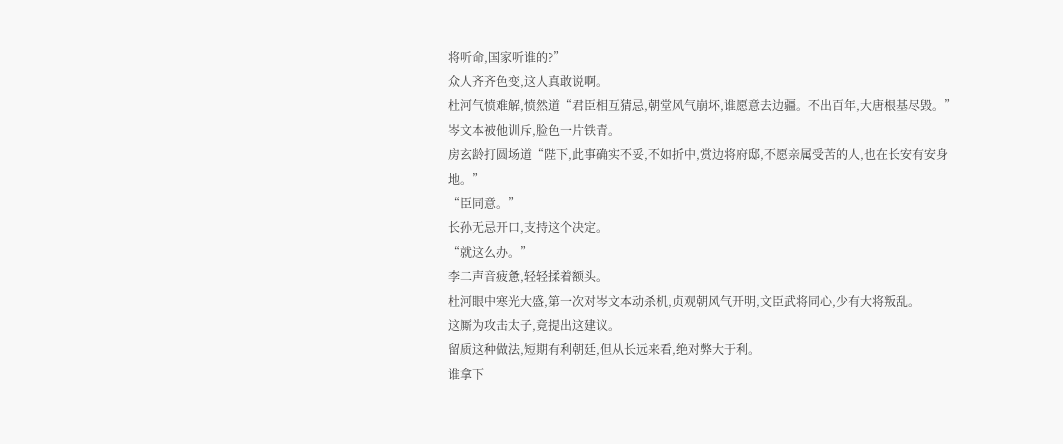将听命,国家听谁的?”
众人齐齐色变,这人真敢说啊。
杜河气愤难解,愤然道“君臣相互猜忌,朝堂风气崩坏,谁愿意去边疆。不出百年,大唐根基尽毁。”
岑文本被他训斥,脸色一片铁青。
房玄龄打圆场道“陛下,此事确实不妥,不如折中,赏边将府邸,不愿亲属受苦的人,也在长安有安身地。”
“臣同意。”
长孙无忌开口,支持这个决定。
“就这么办。”
李二声音疲惫,轻轻揉着额头。
杜河眼中寒光大盛,第一次对岑文本动杀机,贞观朝风气开明,文臣武将同心,少有大将叛乱。
这厮为攻击太子,竟提出这建议。
留质这种做法,短期有利朝廷,但从长远来看,绝对弊大于利。
谁拿下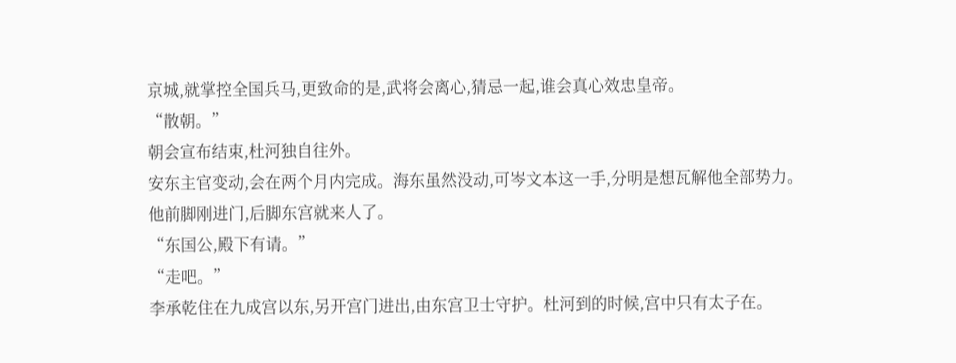京城,就掌控全国兵马,更致命的是,武将会离心,猜忌一起,谁会真心效忠皇帝。
“散朝。”
朝会宣布结束,杜河独自往外。
安东主官变动,会在两个月内完成。海东虽然没动,可岑文本这一手,分明是想瓦解他全部势力。
他前脚刚进门,后脚东宫就来人了。
“东国公,殿下有请。”
“走吧。”
李承乾住在九成宫以东,另开宫门进出,由东宫卫士守护。杜河到的时候,宫中只有太子在。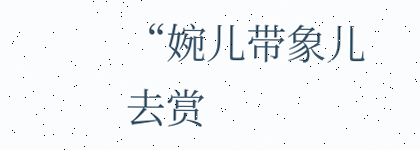“婉儿带象儿去赏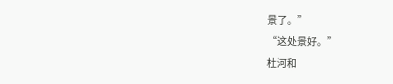景了。”
“这处景好。”
杜河和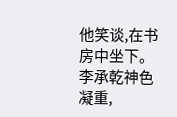他笑谈,在书房中坐下。
李承乾神色凝重,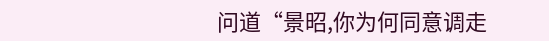问道“景昭,你为何同意调走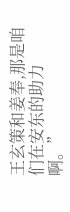王玄策和姜奉,那是咱们在安东的助力啊。”